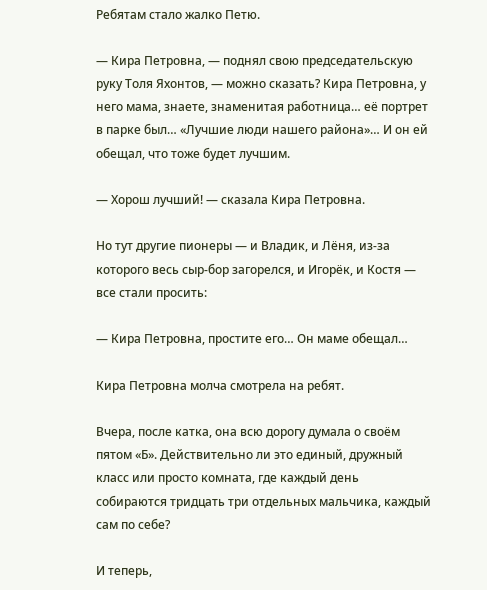Ребятам стало жалко Петю.

— Кира Петровна, — поднял свою председательскую руку Толя Яхонтов, — можно сказать? Кира Петровна, у него мама, знаете, знаменитая работница… её портрет в парке был… «Лучшие люди нашего района»… И он ей обещал, что тоже будет лучшим.

— Хорош лучший! — сказала Кира Петровна.

Но тут другие пионеры — и Владик, и Лёня, из-за которого весь сыр-бор загорелся, и Игорёк, и Костя — все стали просить:

— Кира Петровна, простите его… Он маме обещал…

Кира Петровна молча смотрела на ребят.

Вчера, после катка, она всю дорогу думала о своём пятом «Б». Действительно ли это единый, дружный класс или просто комната, где каждый день собираются тридцать три отдельных мальчика, каждый сам по себе?

И теперь,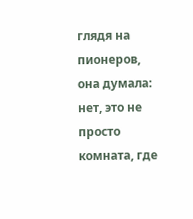глядя на пионеров, она думала: нет, это не просто комната, где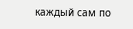каждый сам по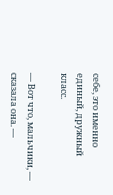себе, это именно единый, дружный класс.

— Вот что, мальчики, — сказала она. —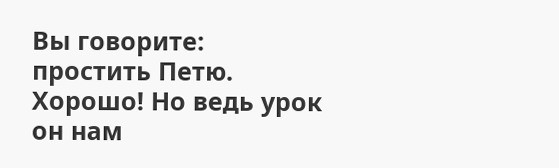Вы говорите: простить Петю. Хорошо! Но ведь урок он нам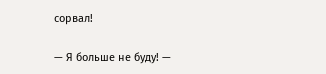сорвал!

— Я больше не буду! —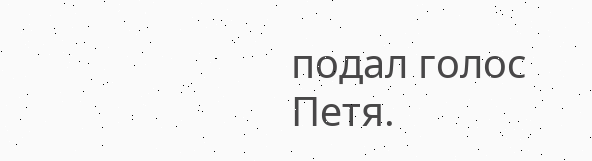подал голос Петя.